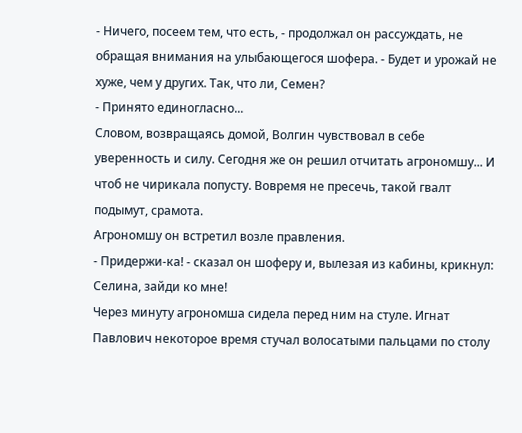- Ничего, посеем тем, что есть, - продолжал он рассуждать, не обращая внимания на улыбающегося шофера. - Будет и урожай не хуже, чем у других. Так, что ли, Семен?
- Принято единогласно...
Словом, возвращаясь домой, Волгин чувствовал в себе уверенность и силу. Сегодня же он решил отчитать агрономшу... И чтоб не чирикала попусту. Вовремя не пресечь, такой гвалт подымут, срамота.
Агрономшу он встретил возле правления.
- Придержи-ка! - сказал он шоферу и, вылезая из кабины, крикнул: Селина, зайди ко мне!
Через минуту агрономша сидела перед ним на стуле. Игнат Павлович некоторое время стучал волосатыми пальцами по столу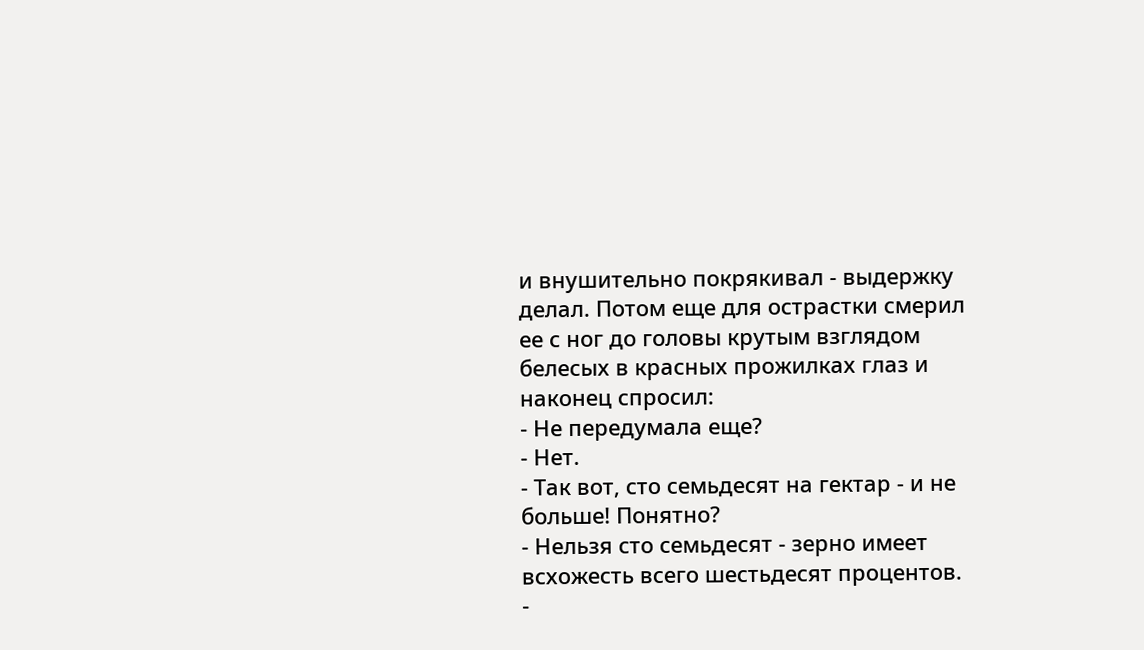и внушительно покрякивал - выдержку делал. Потом еще для острастки смерил ее с ног до головы крутым взглядом белесых в красных прожилках глаз и наконец спросил:
- Не передумала еще?
- Нет.
- Так вот, сто семьдесят на гектар - и не больше! Понятно?
- Нельзя сто семьдесят - зерно имеет всхожесть всего шестьдесят процентов.
-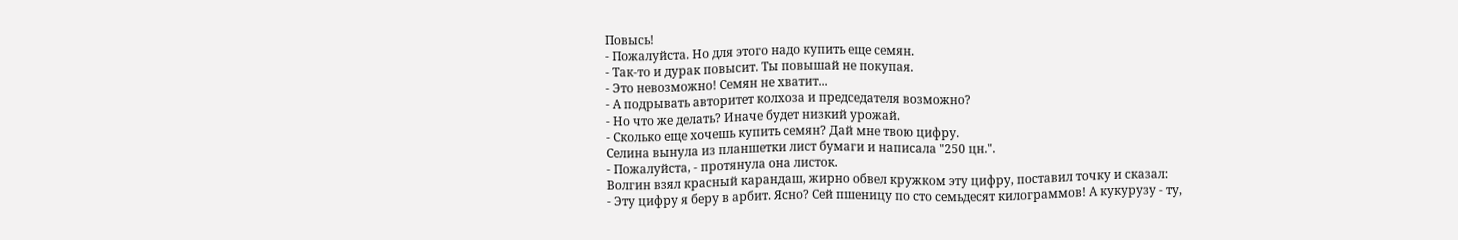Повысь!
- Пожалуйста. Но для этого надо купить еще семян.
- Так-то и дурак повысит. Ты повышай не покупая.
- Это невозможно! Семян не хватит...
- А подрывать авторитет колхоза и председателя возможно?
- Но что же делать? Иначе будет низкий урожай.
- Сколько еще хочешь купить семян? Дай мне твою цифру.
Селина вынула из планшетки лист бумаги и написала "250 цн.".
- Пожалуйста, - протянула она листок.
Волгин взял красный карандаш, жирно обвел кружком эту цифру, поставил точку и сказал:
- Эту цифру я беру в арбит. Ясно? Сей пшеницу по сто семьдесят килограммов! А кукурузу - ту,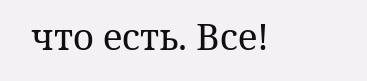что есть. Все!